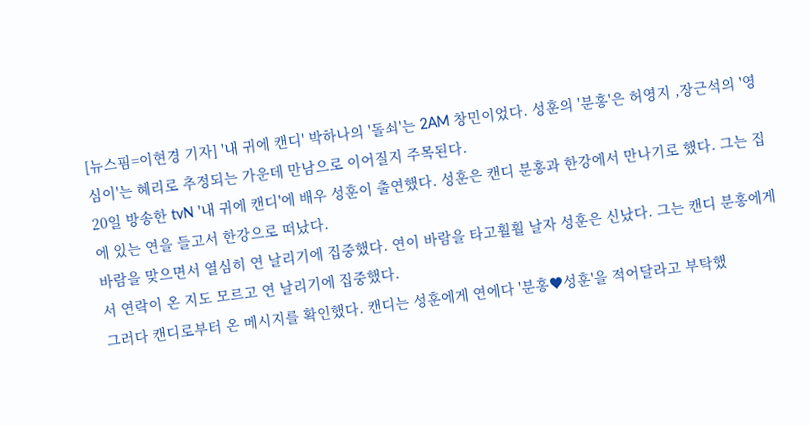[뉴스핌=이현경 기자] '내 귀에 캔디' 박하나의 '돌쇠'는 2AM 창민이었다. 성훈의 '분홍'은 허영지 ,장근석의 '영심이'는 혜리로 추정되는 가운데 만남으로 이어질지 주목된다.
20일 방송한 tvN '내 귀에 캔디'에 배우 성훈이 출연했다. 성훈은 캔디 분홍과 한강에서 만나기로 했다. 그는 집에 있는 연을 들고서 한강으로 떠났다.
바람을 맞으면서 열심히 연 날리기에 집중했다. 연이 바람을 타고훨훨 날자 성훈은 신났다. 그는 캔디 분홍에게서 연락이 온 지도 모르고 연 날리기에 집중했다.
그러다 캔디로부터 온 메시지를 확인했다. 캔디는 성훈에게 연에다 '분홍♥성훈'을 적어달라고 부탁했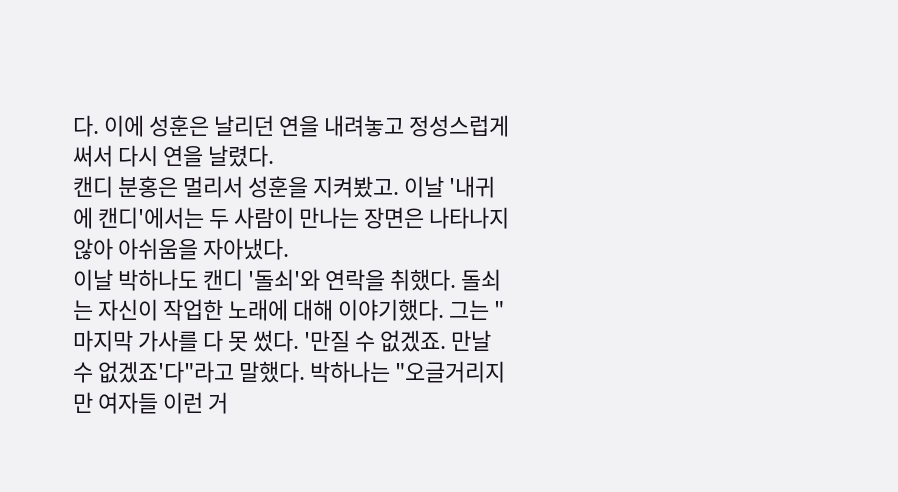다. 이에 성훈은 날리던 연을 내려놓고 정성스럽게 써서 다시 연을 날렸다.
캔디 분홍은 멀리서 성훈을 지켜봤고. 이날 '내귀에 캔디'에서는 두 사람이 만나는 장면은 나타나지 않아 아쉬움을 자아냈다.
이날 박하나도 캔디 '돌쇠'와 연락을 취했다. 돌쇠는 자신이 작업한 노래에 대해 이야기했다. 그는 "마지막 가사를 다 못 썼다. '만질 수 없겠죠. 만날 수 없겠죠'다"라고 말했다. 박하나는 "오글거리지만 여자들 이런 거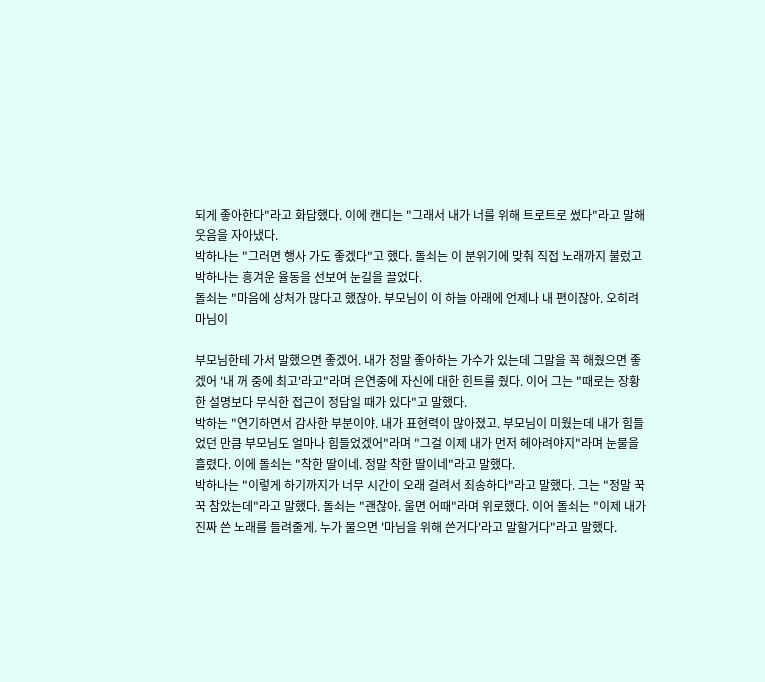되게 좋아한다"라고 화답했다. 이에 캔디는 "그래서 내가 너를 위해 트로트로 썼다"라고 말해 웃음을 자아냈다.
박하나는 "그러면 행사 가도 좋겠다"고 했다. 돌쇠는 이 분위기에 맞춰 직접 노래까지 불렀고 박하나는 흥겨운 율동을 선보여 눈길을 끌었다.
돌쇠는 "마음에 상처가 많다고 했잖아. 부모님이 이 하늘 아래에 언제나 내 편이잖아. 오히려 마님이

부모님한테 가서 말했으면 좋겠어. 내가 정말 좋아하는 가수가 있는데 그말을 꼭 해줬으면 좋겠어 '내 꺼 중에 최고'라고"라며 은연중에 자신에 대한 힌트를 줬다. 이어 그는 "때로는 장황한 설명보다 무식한 접근이 정답일 때가 있다"고 말했다.
박하는 "연기하면서 감사한 부분이야. 내가 표현력이 많아졌고. 부모님이 미웠는데 내가 힘들었던 만큼 부모님도 얼마나 힘들었겠어"라며 "그걸 이제 내가 먼저 헤아려야지"라며 눈물을 흘렸다. 이에 돌쇠는 "착한 딸이네. 정말 착한 딸이네"라고 말했다.
박하나는 "이렇게 하기까지가 너무 시간이 오래 걸려서 죄송하다"라고 말했다. 그는 "정말 꾹꾹 참았는데"라고 말했다. 돌쇠는 "괜찮아. 울면 어때"라며 위로했다. 이어 돌쇠는 "이제 내가 진짜 쓴 노래를 들려줄게. 누가 물으면 '마님을 위해 쓴거다'라고 말할거다"라고 말했다.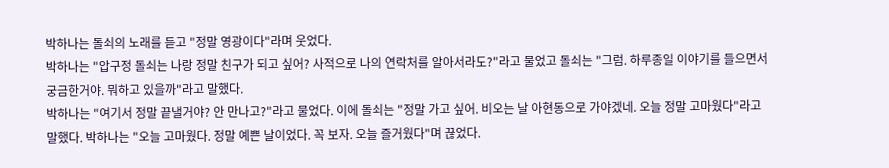박하나는 돌쇠의 노래를 듣고 "정말 영광이다"라며 웃었다.
박하나는 "압구정 돌쇠는 나랑 정말 친구가 되고 싶어? 사적으로 나의 연락처를 알아서라도?"라고 물었고 돌쇠는 "그럼. 하루종일 이야기를 들으면서 궁금한거야. 뭐하고 있을까"라고 말했다.
박하나는 "여기서 정말 끝낼거야? 안 만나고?"라고 물었다. 이에 돌쇠는 "정말 가고 싶어. 비오는 날 아현동으로 가야겠네. 오늘 정말 고마웠다"라고 말했다. 박하나는 "오늘 고마웠다. 정말 예쁜 날이었다. 꼭 보자. 오늘 즐거웠다"며 끊었다.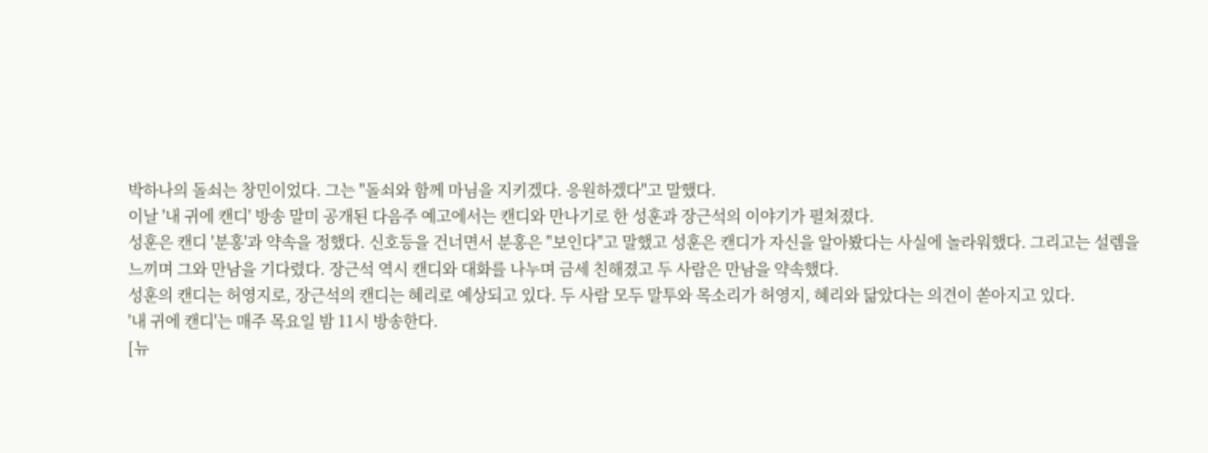박하나의 돌쇠는 창민이었다. 그는 "돌쇠와 함께 마님을 지키겠다. 응원하겠다"고 말했다.
이날 '내 귀에 캔디' 방송 말미 공개된 다음주 예고에서는 캔디와 만나기로 한 성훈과 장근석의 이야기가 펼쳐졌다.
성훈은 캔디 '분홍'과 약속을 정했다. 신호등을 건너면서 분홍은 "보인다"고 말했고 성훈은 캔디가 자신을 알아봤다는 사실에 놀라워했다. 그리고는 설렘을 느끼며 그와 만남을 기다렸다. 장근석 역시 캔디와 대화를 나누며 금세 친해졌고 두 사람은 만남을 약속했다.
성훈의 캔디는 허영지로, 장근석의 캔디는 혜리로 예상되고 있다. 두 사람 모두 말투와 목소리가 허영지, 혜리와 닮았다는 의견이 쏟아지고 있다.
'내 귀에 캔디'는 매주 목요일 밤 11시 방송한다.
[뉴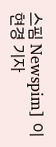스핌 Newspim] 이현경 기자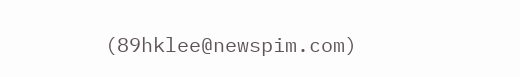(89hklee@newspim.com)